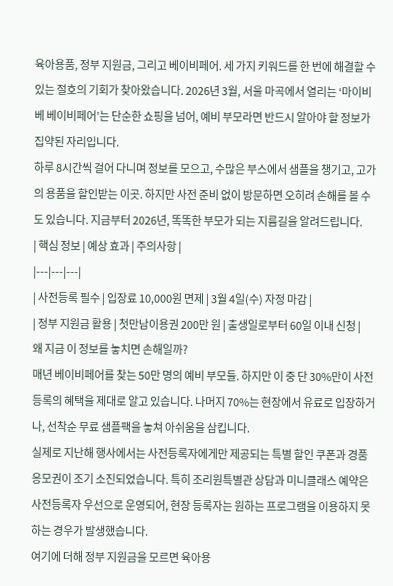육아용품, 정부 지원금, 그리고 베이비페어. 세 가지 키워드를 한 번에 해결할 수 있는 절호의 기회가 찾아왔습니다. 2026년 3월, 서울 마곡에서 열리는 ‘마이비베 베이비페어’는 단순한 쇼핑을 넘어, 예비 부모라면 반드시 알아야 할 정보가 집약된 자리입니다.
하루 8시간씩 걸어 다니며 정보를 모으고, 수많은 부스에서 샘플을 챙기고, 고가의 용품을 할인받는 이곳. 하지만 사전 준비 없이 방문하면 오히려 손해를 볼 수도 있습니다. 지금부터 2026년, 똑똑한 부모가 되는 지름길을 알려드립니다.
| 핵심 정보 | 예상 효과 | 주의사항 |
|---|---|---|
| 사전등록 필수 | 입장료 10,000원 면제 | 3월 4일(수) 자정 마감 |
| 정부 지원금 활용 | 첫만남이용권 200만 원 | 출생일로부터 60일 이내 신청 |
왜 지금 이 정보를 놓치면 손해일까?
매년 베이비페어를 찾는 50만 명의 예비 부모들. 하지만 이 중 단 30%만이 사전등록의 혜택을 제대로 알고 있습니다. 나머지 70%는 현장에서 유료로 입장하거나, 선착순 무료 샘플팩을 놓쳐 아쉬움을 삼킵니다.
실제로 지난해 행사에서는 사전등록자에게만 제공되는 특별 할인 쿠폰과 경품 응모권이 조기 소진되었습니다. 특히 조리원특별관 상담과 미니클래스 예약은 사전등록자 우선으로 운영되어, 현장 등록자는 원하는 프로그램을 이용하지 못하는 경우가 발생했습니다.
여기에 더해 정부 지원금을 모르면 육아용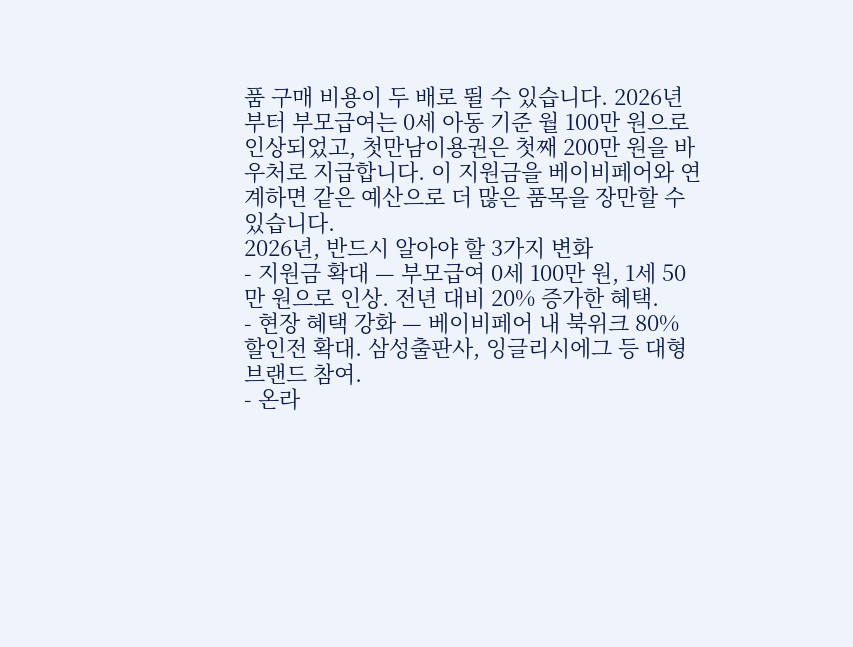품 구매 비용이 두 배로 뛸 수 있습니다. 2026년부터 부모급여는 0세 아동 기준 월 100만 원으로 인상되었고, 첫만남이용권은 첫째 200만 원을 바우처로 지급합니다. 이 지원금을 베이비페어와 연계하면 같은 예산으로 더 많은 품목을 장만할 수 있습니다.
2026년, 반드시 알아야 할 3가지 변화
- 지원금 확대 — 부모급여 0세 100만 원, 1세 50만 원으로 인상. 전년 대비 20% 증가한 혜택.
- 현장 혜택 강화 — 베이비페어 내 북위크 80% 할인전 확대. 삼성출판사, 잉글리시에그 등 대형 브랜드 참여.
- 온라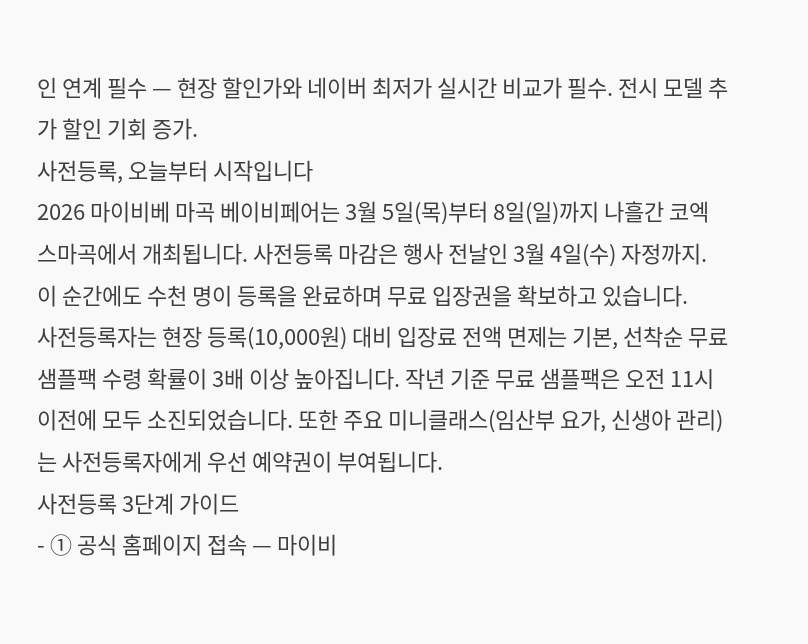인 연계 필수 — 현장 할인가와 네이버 최저가 실시간 비교가 필수. 전시 모델 추가 할인 기회 증가.
사전등록, 오늘부터 시작입니다
2026 마이비베 마곡 베이비페어는 3월 5일(목)부터 8일(일)까지 나흘간 코엑스마곡에서 개최됩니다. 사전등록 마감은 행사 전날인 3월 4일(수) 자정까지. 이 순간에도 수천 명이 등록을 완료하며 무료 입장권을 확보하고 있습니다.
사전등록자는 현장 등록(10,000원) 대비 입장료 전액 면제는 기본, 선착순 무료 샘플팩 수령 확률이 3배 이상 높아집니다. 작년 기준 무료 샘플팩은 오전 11시 이전에 모두 소진되었습니다. 또한 주요 미니클래스(임산부 요가, 신생아 관리)는 사전등록자에게 우선 예약권이 부여됩니다.
사전등록 3단계 가이드
- ① 공식 홈페이지 접속 — 마이비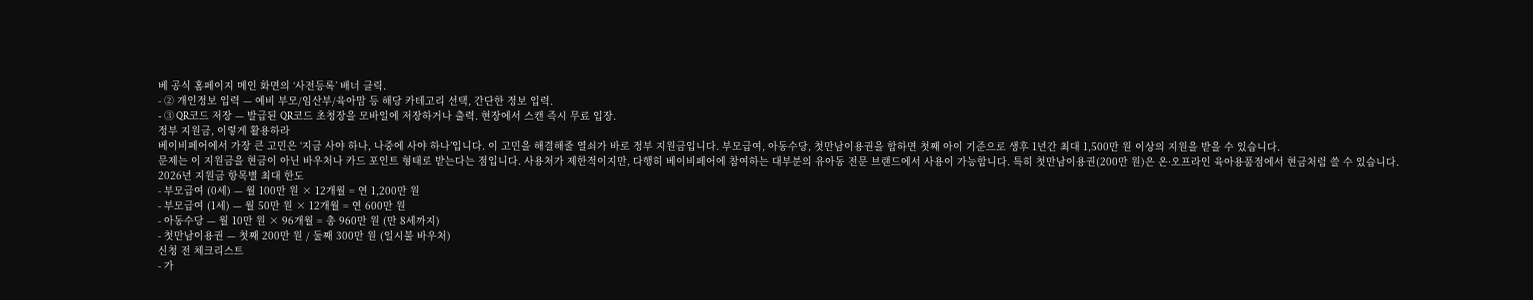베 공식 홈페이지 메인 화면의 ‘사전등록’ 배너 클릭.
- ② 개인정보 입력 — 예비 부모/임산부/육아맘 등 해당 카테고리 선택, 간단한 정보 입력.
- ③ QR코드 저장 — 발급된 QR코드 초청장을 모바일에 저장하거나 출력. 현장에서 스캔 즉시 무료 입장.
정부 지원금, 이렇게 활용하라
베이비페어에서 가장 큰 고민은 ‘지금 사야 하나, 나중에 사야 하나’입니다. 이 고민을 해결해줄 열쇠가 바로 정부 지원금입니다. 부모급여, 아동수당, 첫만남이용권을 합하면 첫째 아이 기준으로 생후 1년간 최대 1,500만 원 이상의 지원을 받을 수 있습니다.
문제는 이 지원금을 현금이 아닌 바우처나 카드 포인트 형태로 받는다는 점입니다. 사용처가 제한적이지만, 다행히 베이비페어에 참여하는 대부분의 유아동 전문 브랜드에서 사용이 가능합니다. 특히 첫만남이용권(200만 원)은 온·오프라인 육아용품점에서 현금처럼 쓸 수 있습니다.
2026년 지원금 항목별 최대 한도
- 부모급여 (0세) — 월 100만 원 × 12개월 = 연 1,200만 원
- 부모급여 (1세) — 월 50만 원 × 12개월 = 연 600만 원
- 아동수당 — 월 10만 원 × 96개월 = 총 960만 원 (만 8세까지)
- 첫만남이용권 — 첫째 200만 원 / 둘째 300만 원 (일시불 바우처)
신청 전 체크리스트
- 가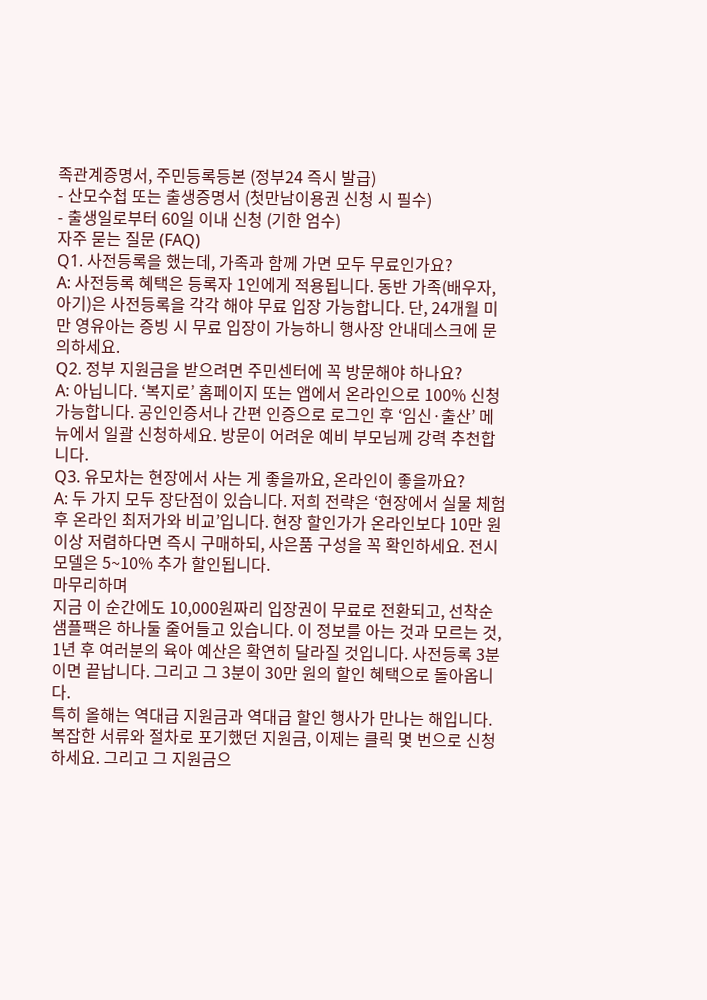족관계증명서, 주민등록등본 (정부24 즉시 발급)
- 산모수첩 또는 출생증명서 (첫만남이용권 신청 시 필수)
- 출생일로부터 60일 이내 신청 (기한 엄수)
자주 묻는 질문 (FAQ)
Q1. 사전등록을 했는데, 가족과 함께 가면 모두 무료인가요?
A: 사전등록 혜택은 등록자 1인에게 적용됩니다. 동반 가족(배우자, 아기)은 사전등록을 각각 해야 무료 입장 가능합니다. 단, 24개월 미만 영유아는 증빙 시 무료 입장이 가능하니 행사장 안내데스크에 문의하세요.
Q2. 정부 지원금을 받으려면 주민센터에 꼭 방문해야 하나요?
A: 아닙니다. ‘복지로’ 홈페이지 또는 앱에서 온라인으로 100% 신청 가능합니다. 공인인증서나 간편 인증으로 로그인 후 ‘임신·출산’ 메뉴에서 일괄 신청하세요. 방문이 어려운 예비 부모님께 강력 추천합니다.
Q3. 유모차는 현장에서 사는 게 좋을까요, 온라인이 좋을까요?
A: 두 가지 모두 장단점이 있습니다. 저희 전략은 ‘현장에서 실물 체험 후 온라인 최저가와 비교’입니다. 현장 할인가가 온라인보다 10만 원 이상 저렴하다면 즉시 구매하되, 사은품 구성을 꼭 확인하세요. 전시 모델은 5~10% 추가 할인됩니다.
마무리하며
지금 이 순간에도 10,000원짜리 입장권이 무료로 전환되고, 선착순 샘플팩은 하나둘 줄어들고 있습니다. 이 정보를 아는 것과 모르는 것, 1년 후 여러분의 육아 예산은 확연히 달라질 것입니다. 사전등록 3분이면 끝납니다. 그리고 그 3분이 30만 원의 할인 혜택으로 돌아옵니다.
특히 올해는 역대급 지원금과 역대급 할인 행사가 만나는 해입니다. 복잡한 서류와 절차로 포기했던 지원금, 이제는 클릭 몇 번으로 신청하세요. 그리고 그 지원금으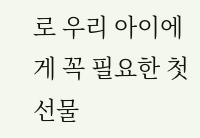로 우리 아이에게 꼭 필요한 첫 선물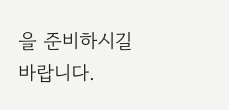을 준비하시길 바랍니다.